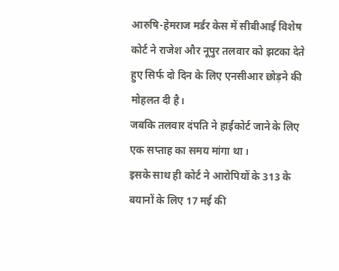आरुषि-हेमराज मर्डर केस में सीबीआई विशेष कोर्ट ने राजेश और नूपुर तलवार को झटका देते हुए सिर्फ दो दिन के लिए एनसीआर छोड़ने की मोहलत दी है।
जबकि तलवार दंपति ने हाईकोर्ट जाने के लिए एक सप्ताह का समय मांगा था।
इसके साथ ही कोर्ट ने आरोपियों के 313 के बयानों के लिए 17 मई की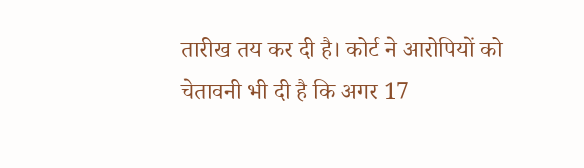तारीख तय कर दी है। कोर्ट ने आरोपियों को चेतावनी भी दी है कि अगर 17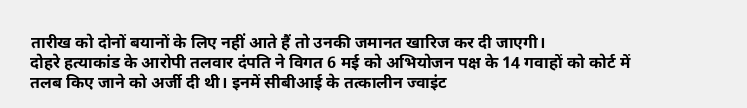तारीख को दोनों बयानों के लिए नहीं आते हैं तो उनकी जमानत खारिज कर दी जाएगी।
दोहरे हत्याकांड के आरोपी तलवार दंपति ने विगत 6 मई को अभियोजन पक्ष के 14 गवाहों को कोर्ट में तलब किए जाने को अर्जी दी थी। इनमें सीबीआई के तत्कालीन ज्वाइंट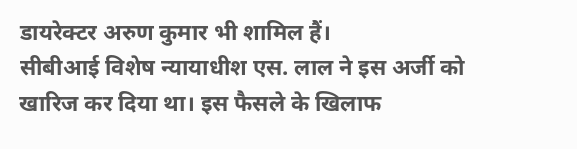डायरेक्टर अरुण कुमार भी शामिल हैं।
सीबीआई विशेष न्यायाधीश एस. लाल ने इस अर्जी को खारिज कर दिया था। इस फैसले के खिलाफ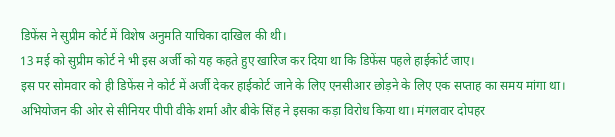डिफेंस ने सुप्रीम कोर्ट में विशेष अनुमति याचिका दाखिल की थी।
13 मई को सुप्रीम कोर्ट ने भी इस अर्जी को यह कहते हुए खारिज कर दिया था कि डिफेंस पहले हाईकोर्ट जाए।
इस पर सोमवार को ही डिफेंस ने कोर्ट में अर्जी देकर हाईकोर्ट जाने के लिए एनसीआर छोड़ने के लिए एक सप्ताह का समय मांगा था।
अभियोजन की ओर से सीनियर पीपी वीके शर्मा और बीके सिंह ने इसका कड़ा विरोध किया था। मंगलवार दोपहर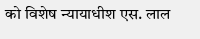को विशेष न्यायाधीश एस. लाल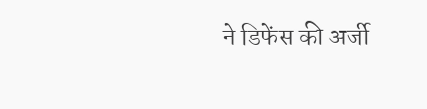ने डिफेंस की अर्जी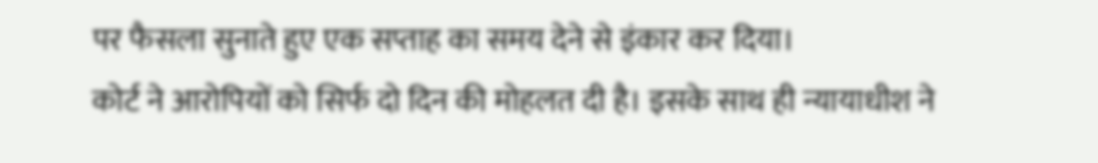पर फैसला सुनाते हुए एक सप्ताह का समय देने से इंकार कर दिया।
कोर्ट ने आरोपियों को सिर्फ दो दिन की मोहलत दी है। इसके साथ ही न्यायाधीश ने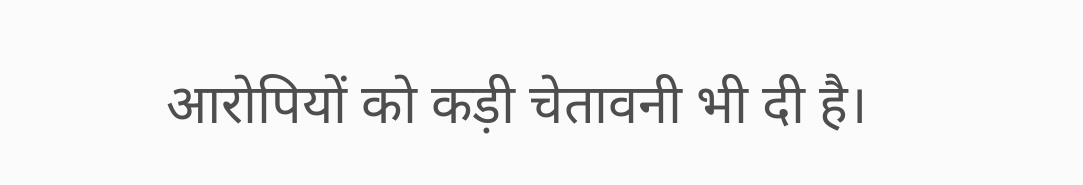आरोपियों को कड़ी चेतावनी भी दी है।